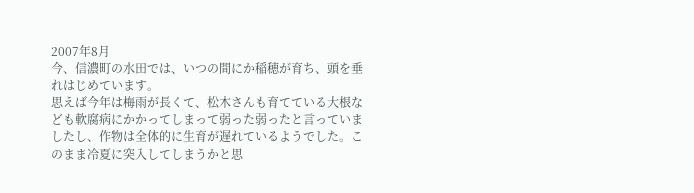2007年8月
今、信濃町の水田では、いつの間にか稲穂が育ち、頭を垂れはじめています。
思えば今年は梅雨が長くて、松木さんも育てている大根なども軟腐病にかかってしまって弱った弱ったと言っていましたし、作物は全体的に生育が遅れているようでした。このまま冷夏に突入してしまうかと思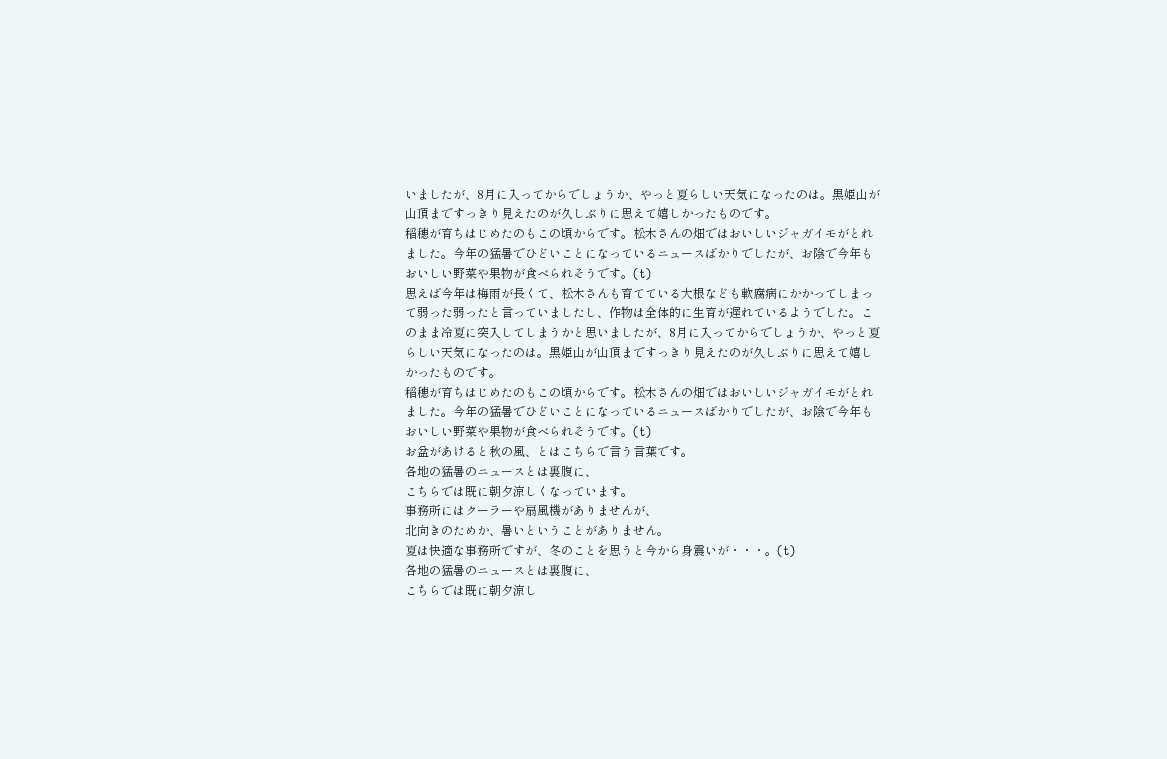いましたが、8月に入ってからでしょうか、やっと夏らしい天気になったのは。黒姫山が山頂まですっきり見えたのが久しぶりに思えて嬉しかったものです。
稲穂が育ちはじめたのもこの頃からです。松木さんの畑ではおいしいジャガイモがとれました。今年の猛暑でひどいことになっているニュースばかりでしたが、お陰で今年もおいしい野菜や果物が食べられそうです。(t)
思えば今年は梅雨が長くて、松木さんも育てている大根なども軟腐病にかかってしまって弱った弱ったと言っていましたし、作物は全体的に生育が遅れているようでした。このまま冷夏に突入してしまうかと思いましたが、8月に入ってからでしょうか、やっと夏らしい天気になったのは。黒姫山が山頂まですっきり見えたのが久しぶりに思えて嬉しかったものです。
稲穂が育ちはじめたのもこの頃からです。松木さんの畑ではおいしいジャガイモがとれました。今年の猛暑でひどいことになっているニュースばかりでしたが、お陰で今年もおいしい野菜や果物が食べられそうです。(t)
お盆があけると秋の風、とはこちらで言う言葉です。
各地の猛暑のニュースとは裏腹に、
こちらでは既に朝夕涼しくなっています。
事務所にはクーラーや扇風機がありませんが、
北向きのためか、暑いということがありません。
夏は快適な事務所ですが、冬のことを思うと今から身震いが・・・。(t)
各地の猛暑のニュースとは裏腹に、
こちらでは既に朝夕涼し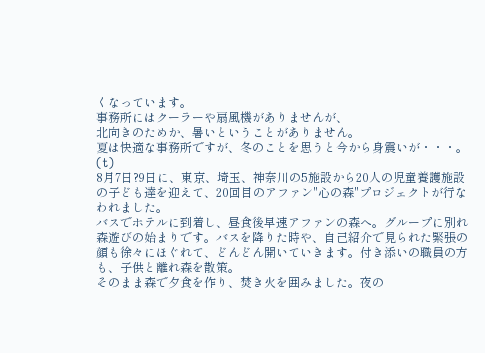くなっています。
事務所にはクーラーや扇風機がありませんが、
北向きのためか、暑いということがありません。
夏は快適な事務所ですが、冬のことを思うと今から身震いが・・・。(t)
8月7日?9日に、東京、埼玉、神奈川の5施設から20人の児童養護施設の子ども達を迎えて、20回目のアファン"心の森"プロジェクトが行なわれました。
バスでホテルに到着し、昼食後早速アファンの森へ。グループに別れ森遊びの始まりです。バスを降りた時や、自己紹介で見られた緊張の顔も徐々にほぐれて、どんどん開いていきます。付き添いの職員の方も、子供と離れ森を散策。
そのまま森で夕食を作り、焚き火を囲みました。夜の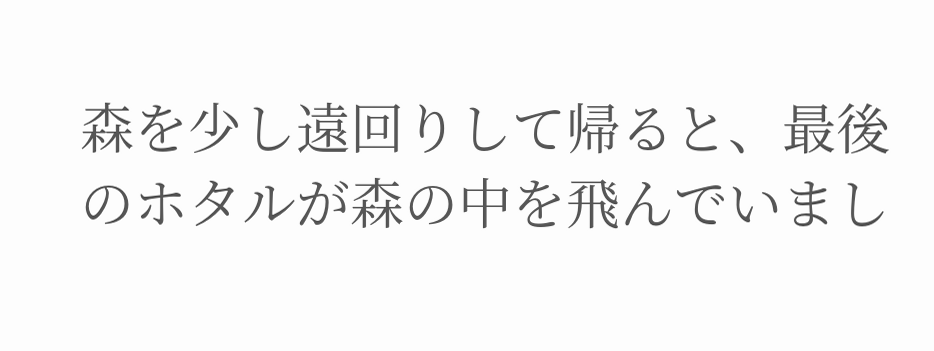森を少し遠回りして帰ると、最後のホタルが森の中を飛んでいまし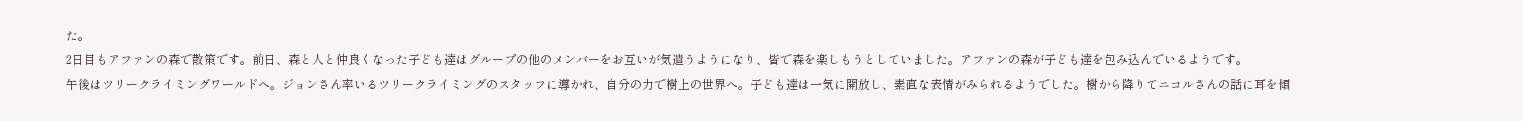た。
2日目もアファンの森で散策です。前日、森と人と仲良くなった子ども達はグループの他のメンバーをお互いが気遣うようになり、皆で森を楽しもうとしていました。アファンの森が子ども達を包み込んでいるようです。
午後はツリークライミングワールドへ。ジョンさん率いるツリークライミングのスタッフに導かれ、自分の力で樹上の世界へ。子ども達は一気に開放し、素直な表情がみられるようでした。樹から降りてニコルさんの話に耳を傾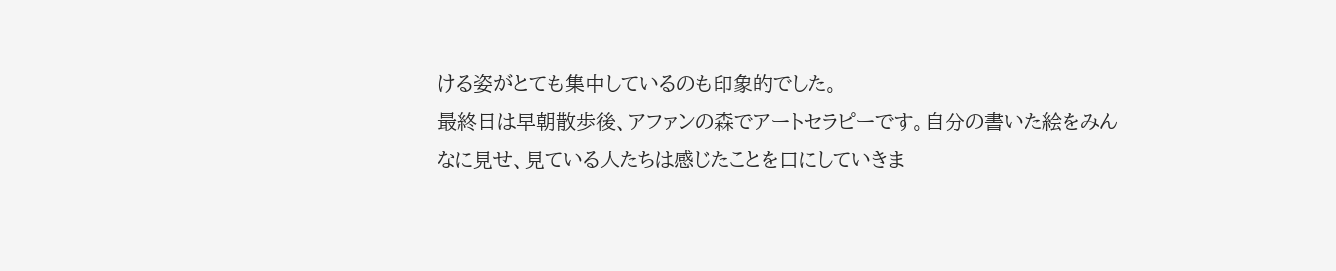ける姿がとても集中しているのも印象的でした。
最終日は早朝散歩後、アファンの森でアートセラピーです。自分の書いた絵をみんなに見せ、見ている人たちは感じたことを口にしていきま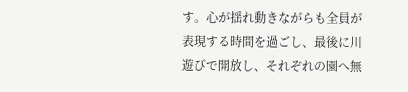す。心が揺れ動きながらも全員が表現する時間を過ごし、最後に川遊びで開放し、それぞれの園へ無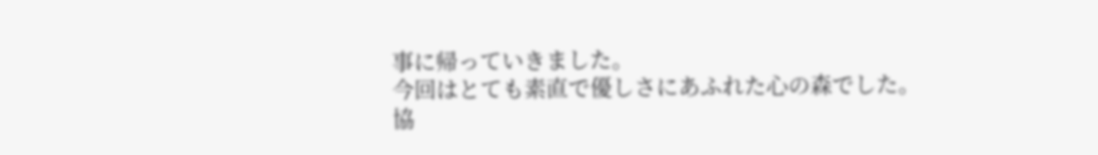事に帰っていきました。
今回はとても素直で優しさにあふれた心の森でした。
協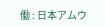働 : 日本アムウ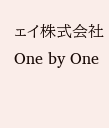ェイ株式会社 One by One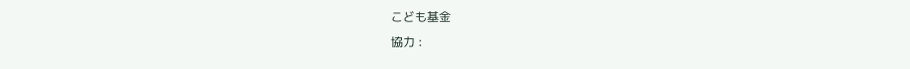こども基金
協力 :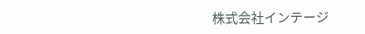株式会社インテージ